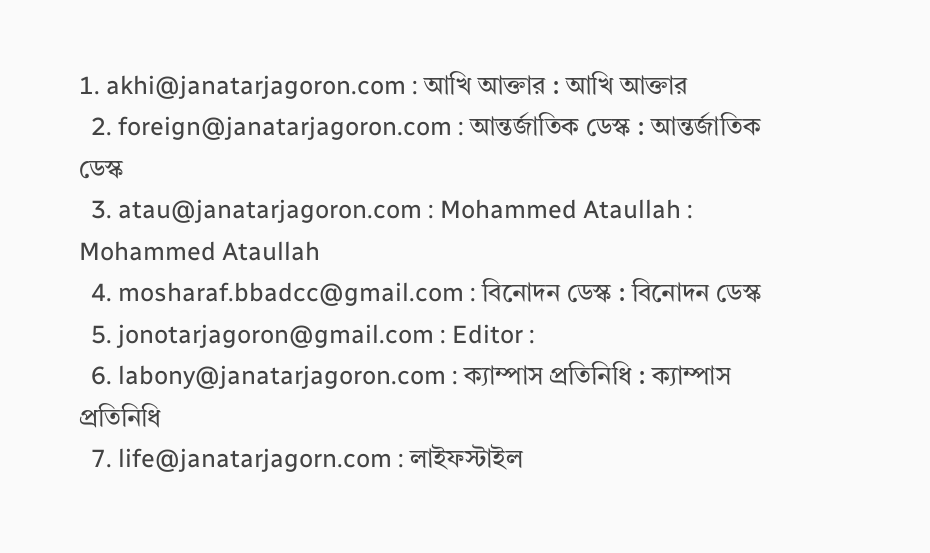1. akhi@janatarjagoron.com : আখি আক্তার : আখি আক্তার
  2. foreign@janatarjagoron.com : আন্তর্জাতিক ডেস্ক : আন্তর্জাতিক ডেস্ক
  3. atau@janatarjagoron.com : Mohammed Ataullah : Mohammed Ataullah
  4. mosharaf.bbadcc@gmail.com : বিনোদন ডেস্ক : বিনোদন ডেস্ক
  5. jonotarjagoron@gmail.com : Editor :
  6. labony@janatarjagoron.com : ক্যাম্পাস প্রতিনিধি : ক্যাম্পাস প্রতিনিধি
  7. life@janatarjagorn.com : লাইফস্টাইল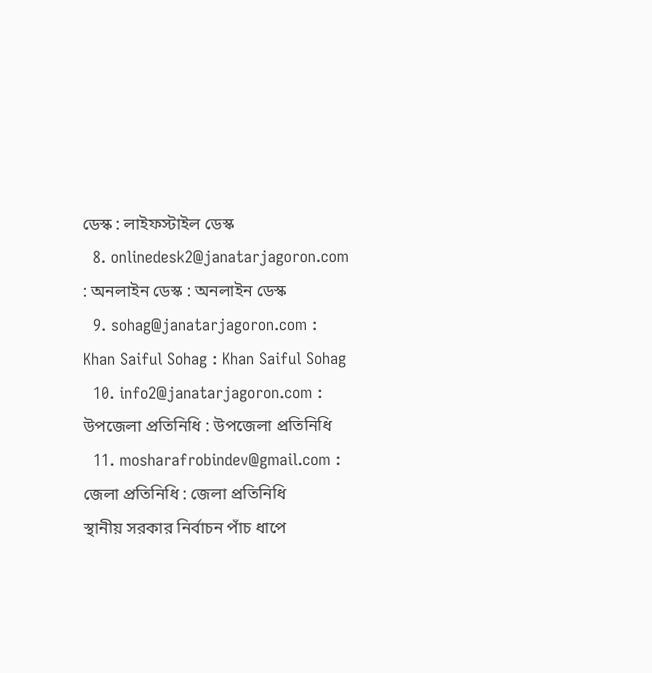ডেস্ক : লাইফস্টাইল ডেস্ক
  8. onlinedesk2@janatarjagoron.com : অনলাইন ডেস্ক : অনলাইন ডেস্ক
  9. sohag@janatarjagoron.com : Khan Saiful Sohag : Khan Saiful Sohag
  10. info2@janatarjagoron.com : উপজেলা প্রতিনিধি : উপজেলা প্রতিনিধি
  11. mosharafrobindev@gmail.com : জেলা প্রতিনিধি : জেলা প্রতিনিধি
স্থানীয় সরকার নির্বাচন পাঁচ ধাপে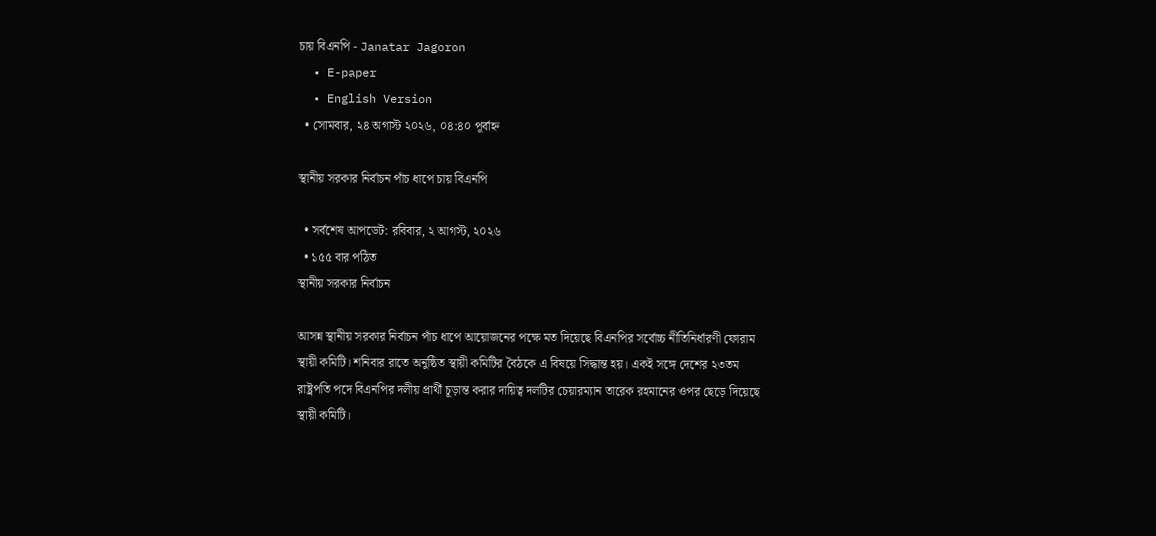চায় বিএনপি - Janatar Jagoron
  • E-paper
  • English Version
  • সোমবার, ২৪ অগাস্ট ২০২৬, ০৪:৪০ পূর্বাহ্ন

স্থানীয় সরকার নির্বাচন পাঁচ ধাপে চায় বিএনপি

  • সর্বশেষ আপডেট: রবিবার, ২ আগস্ট, ২০২৬
  • ১৫৫ বার পঠিত
স্থানীয় সরকার নির্বাচন

আসন্ন স্থানীয় সরকার নির্বাচন পাঁচ ধাপে আয়োজনের পক্ষে মত দিয়েছে বিএনপির সর্বোচ্চ নীতিনির্ধারণী ফোরাম স্থায়ী কমিটি। শনিবার রাতে অনুষ্ঠিত স্থায়ী কমিটির বৈঠকে এ বিষয়ে সিদ্ধান্ত হয়। একই সঙ্গে দেশের ২৩তম রাষ্ট্রপতি পদে বিএনপির দলীয় প্রার্থী চূড়ান্ত করার দায়িত্ব দলটির চেয়ারম্যান তারেক রহমানের ওপর ছেড়ে দিয়েছে স্থায়ী কমিটি।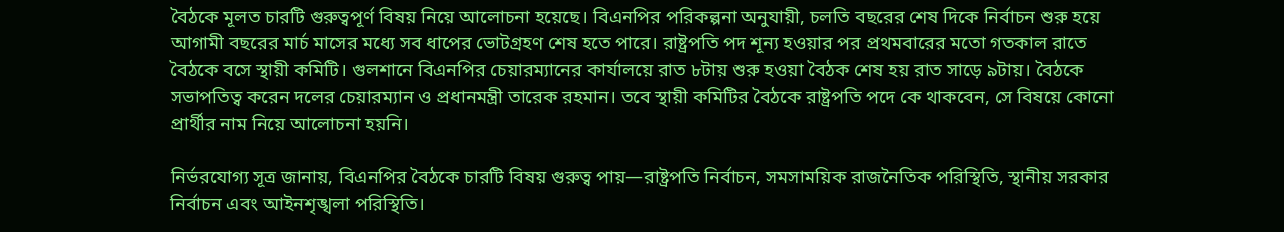বৈঠকে মূলত চারটি গুরুত্বপূর্ণ বিষয় নিয়ে আলোচনা হয়েছে। বিএনপির পরিকল্পনা অনুযায়ী, চলতি বছরের শেষ দিকে নির্বাচন শুরু হয়ে আগামী বছরের মার্চ মাসের মধ্যে সব ধাপের ভোটগ্রহণ শেষ হতে পারে। রাষ্ট্রপতি পদ শূন্য হওয়ার পর প্রথমবারের মতো গতকাল রাতে বৈঠকে বসে স্থায়ী কমিটি। গুলশানে বিএনপির চেয়ারম্যানের কার্যালয়ে রাত ৮টায় শুরু হওয়া বৈঠক শেষ হয় রাত সাড়ে ৯টায়। বৈঠকে সভাপতিত্ব করেন দলের চেয়ারম্যান ও প্রধানমন্ত্রী তারেক রহমান। তবে স্থায়ী কমিটির বৈঠকে রাষ্ট্রপতি পদে কে থাকবেন, সে বিষয়ে কোনো প্রার্থীর নাম নিয়ে আলোচনা হয়নি।

নির্ভরযোগ্য সূত্র জানায়, বিএনপির বৈঠকে চারটি বিষয় গুরুত্ব পায়—রাষ্ট্রপতি নির্বাচন, সমসাময়িক রাজনৈতিক পরিস্থিতি, স্থানীয় সরকার নির্বাচন এবং আইনশৃঙ্খলা পরিস্থিতি।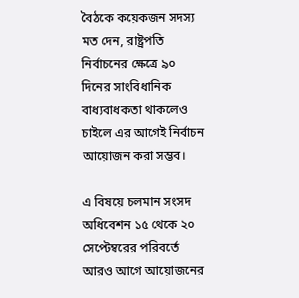বৈঠকে কয়েকজন সদস্য মত দেন, রাষ্ট্রপতি নির্বাচনের ক্ষেত্রে ৯০ দিনের সাংবিধানিক বাধ্যবাধকতা থাকলেও চাইলে এর আগেই নির্বাচন আয়োজন করা সম্ভব।

এ বিষয়ে চলমান সংসদ অধিবেশন ১৫ থেকে ২০ সেপ্টেম্বরের পরিবর্তে আরও আগে আয়োজনের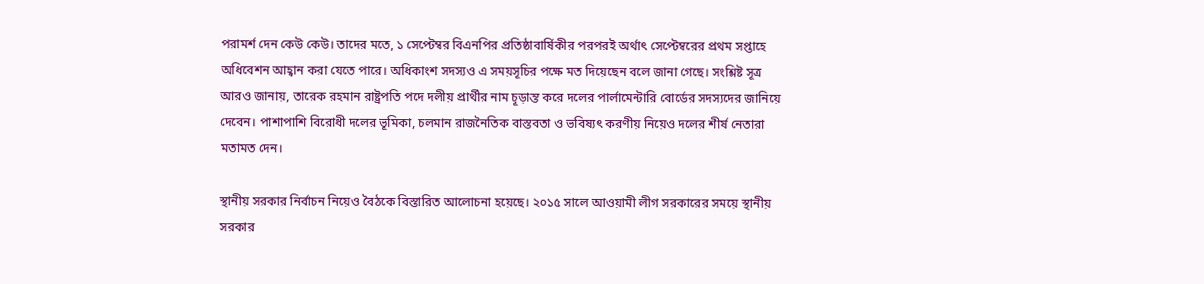পরামর্শ দেন কেউ কেউ। তাদের মতে, ১ সেপ্টেম্বর বিএনপির প্রতিষ্ঠাবার্ষিকীর পরপরই অর্থাৎ সেপ্টেম্বরের প্রথম সপ্তাহে অধিবেশন আহ্বান করা যেতে পারে। অধিকাংশ সদস্যও এ সময়সূচির পক্ষে মত দিয়েছেন বলে জানা গেছে। সংশ্লিষ্ট সূত্র আরও জানায়, তারেক রহমান রাষ্ট্রপতি পদে দলীয় প্রার্থীর নাম চূড়ান্ত করে দলের পার্লামেন্টারি বোর্ডের সদস্যদের জানিয়ে দেবেন। পাশাপাশি বিরোধী দলের ভূমিকা, চলমান রাজনৈতিক বাস্তবতা ও ভবিষ্যৎ করণীয় নিয়েও দলের শীর্ষ নেতারা মতামত দেন।

স্থানীয় সরকার নির্বাচন নিয়েও বৈঠকে বিস্তারিত আলোচনা হয়েছে। ২০১৫ সালে আওয়ামী লীগ সরকারের সময়ে স্থানীয় সরকার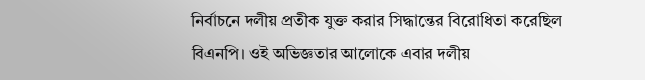নির্বাচনে দলীয় প্রতীক যুক্ত করার সিদ্ধান্তের বিরোধিতা করেছিল বিএনপি। ওই অভিজ্ঞতার আলোকে এবার দলীয়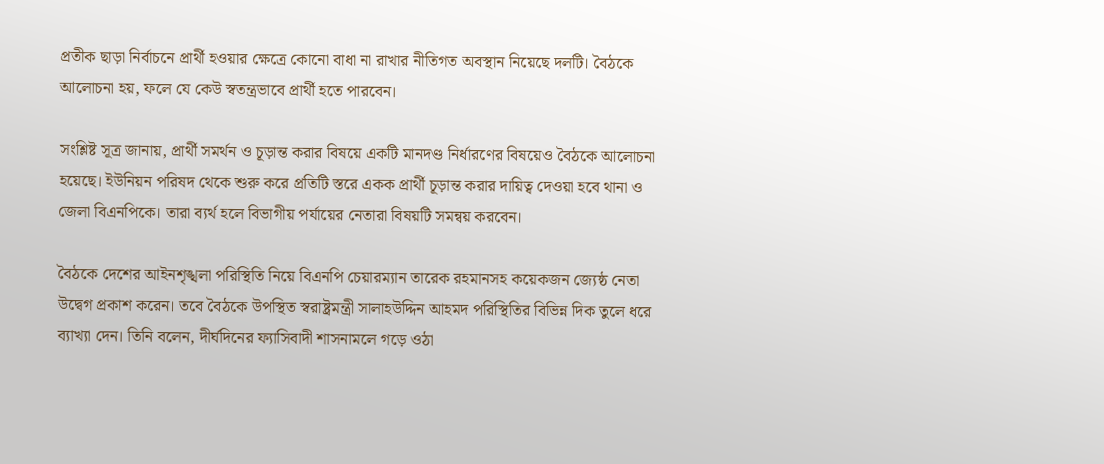প্রতীক ছাড়া নির্বাচনে প্রার্থী হওয়ার ক্ষেত্রে কোনো বাধা না রাখার নীতিগত অবস্থান নিয়েছে দলটি। বৈঠকে আলোচনা হয়, ফলে যে কেউ স্বতন্ত্রভাবে প্রার্থী হতে পারবেন।

সংশ্লিষ্ট সূত্র জানায়, প্রার্থী সমর্থন ও চূড়ান্ত করার বিষয়ে একটি মানদণ্ড নির্ধারণের বিষয়েও বৈঠকে আলোচনা হয়েছে। ইউনিয়ন পরিষদ থেকে শুরু করে প্রতিটি স্তরে একক প্রার্থী চূড়ান্ত করার দায়িত্ব দেওয়া হবে থানা ও জেলা বিএনপিকে। তারা ব্যর্থ হলে বিভাগীয় পর্যায়ের নেতারা বিষয়টি সমন্বয় করবেন।

বৈঠকে দেশের আইনশৃঙ্খলা পরিস্থিতি নিয়ে বিএনপি চেয়ারম্যান তারেক রহমানসহ কয়েকজন জ্যেষ্ঠ নেতা উদ্বেগ প্রকাশ করেন। তবে বৈঠকে উপস্থিত স্বরাষ্ট্রমন্ত্রী সালাহউদ্দিন আহমদ পরিস্থিতির বিভিন্ন দিক তুলে ধরে ব্যাখ্যা দেন। তিনি বলেন, দীর্ঘদিনের ফ্যাসিবাদী শাসনামলে গড়ে ওঠা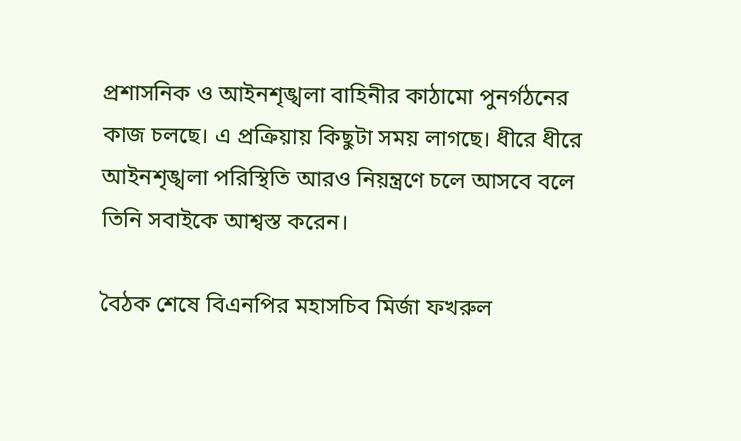প্রশাসনিক ও আইনশৃঙ্খলা বাহিনীর কাঠামো পুনর্গঠনের কাজ চলছে। এ প্রক্রিয়ায় কিছুটা সময় লাগছে। ধীরে ধীরে আইনশৃঙ্খলা পরিস্থিতি আরও নিয়ন্ত্রণে চলে আসবে বলে তিনি সবাইকে আশ্বস্ত করেন।

বৈঠক শেষে বিএনপির মহাসচিব মির্জা ফখরুল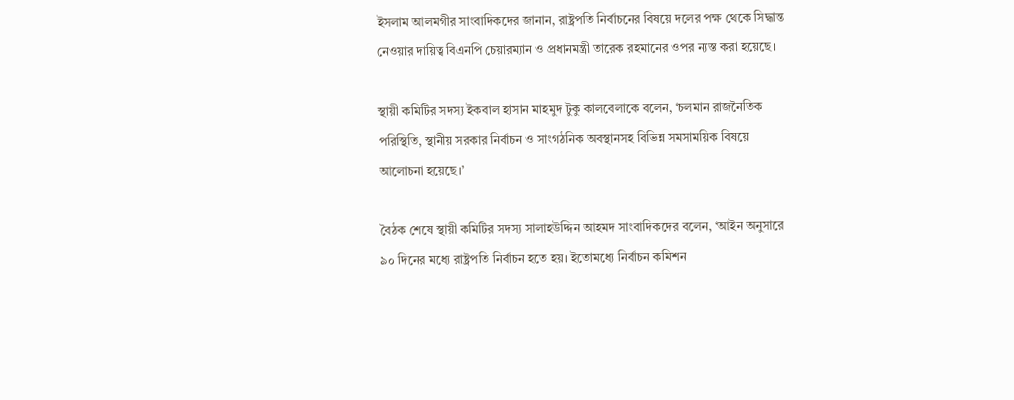ইসলাম আলমগীর সাংবাদিকদের জানান, রাষ্ট্রপতি নির্বাচনের বিষয়ে দলের পক্ষ থেকে সিদ্ধান্ত নেওয়ার দায়িত্ব বিএনপি চেয়ারম্যান ও প্রধানমন্ত্রী তারেক রহমানের ওপর ন্যস্ত করা হয়েছে।

স্থায়ী কমিটির সদস্য ইকবাল হাসান মাহমুদ টুকু কালবেলাকে বলেন, ‘চলমান রাজনৈতিক পরিস্থিতি, স্থানীয় সরকার নির্বাচন ও সাংগঠনিক অবস্থানসহ বিভিন্ন সমসাময়িক বিষয়ে আলোচনা হয়েছে।’

বৈঠক শেষে স্থায়ী কমিটির সদস্য সালাহউদ্দিন আহমদ সাংবাদিকদের বলেন, ‘আইন অনুসারে ৯০ দিনের মধ্যে রাষ্ট্রপতি নির্বাচন হতে হয়। ইতোমধ্যে নির্বাচন কমিশন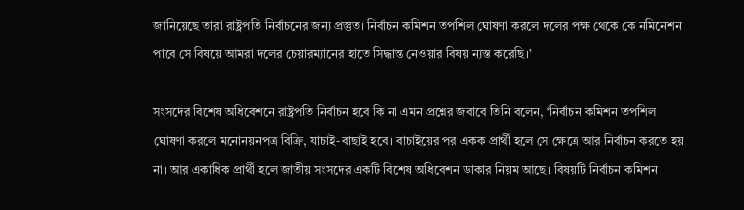জানিয়েছে তারা রাষ্ট্রপতি নির্বাচনের জন্য প্রস্তুত। নির্বাচন কমিশন তপশিল ঘোষণা করলে দলের পক্ষ থেকে কে নমিনেশন পাবে সে বিষয়ে আমরা দলের চেয়ারম্যানের হাতে সিদ্ধান্ত নেওয়ার বিষয় ন্যস্ত করেছি।’

সংসদের বিশেষ অধিবেশনে রাষ্ট্রপতি নির্বাচন হবে কি না এমন প্রশ্নের জবাবে তিনি বলেন, ‘নির্বাচন কমিশন তপশিল ঘোষণা করলে মনোনয়নপত্র বিক্রি, যাচাই-বাছাই হবে। বাচাইয়ের পর একক প্রার্থী হলে সে ক্ষেত্রে আর নির্বাচন করতে হয় না। আর একাধিক প্রার্থী হলে জাতীয় সংসদের একটি বিশেষ অধিবেশন ডাকার নিয়ম আছে। বিষয়টি নির্বাচন কমিশন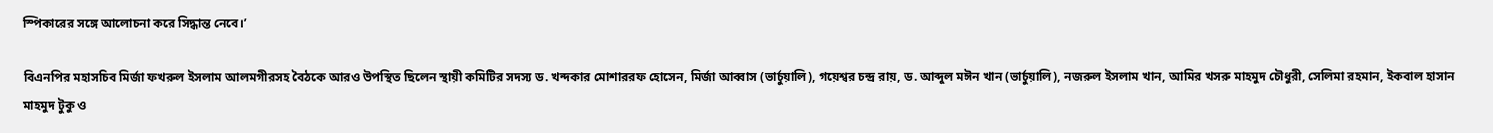স্পিকারের সঙ্গে আলোচনা করে সিদ্ধান্ত নেবে।’

বিএনপির মহাসচিব মির্জা ফখরুল ইসলাম আলমগীরসহ বৈঠকে আরও উপস্থিত ছিলেন স্থায়ী কমিটির সদস্য ড. খন্দকার মোশাররফ হোসেন, মির্জা আব্বাস (ভার্চুয়ালি), গয়েশ্বর চন্দ্র রায়, ড. আব্দুল মঈন খান (ভার্চুয়ালি), নজরুল ইসলাম খান, আমির খসরু মাহমুদ চৌধুরী, সেলিমা রহমান, ইকবাল হাসান মাহমুদ টুকু ও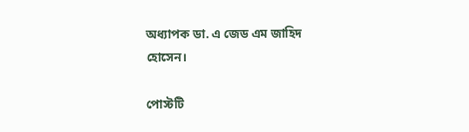অধ্যাপক ডা. এ জেড এম জাহিদ হোসেন।

পোস্টটি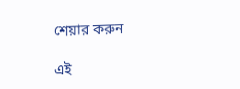শেয়ার করুন

এই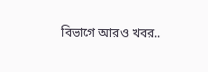বিভাগে আরও খবর..